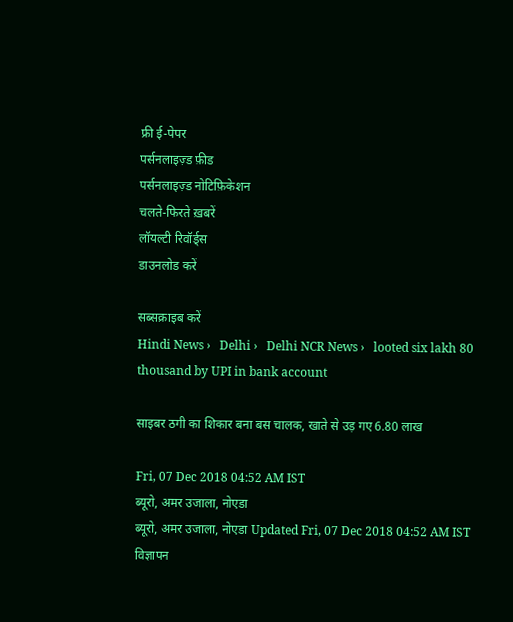फ्री ई-पेपर
पर्सनलाइज़्ड फ़ीड
पर्सनलाइज़्ड नोटिफ़िकेशन
चलते-फिरते ख़बरें
लॉयल्टी रिवॉर्ड्स
डाउनलोड करें

सब्सक्राइब करें
Hindi News ›   Delhi ›   Delhi NCR News ›   looted six lakh 80 thousand by UPI in bank account

साइबर ठगी का शिकार बना बस चालक, खाते से उड़ गए 6.80 लाख

Fri, 07 Dec 2018 04:52 AM IST
ब्यूरो, अमर उजाला, नोएडा
ब्यूरो, अमर उजाला, नोएडा Updated Fri, 07 Dec 2018 04:52 AM IST
विज्ञापन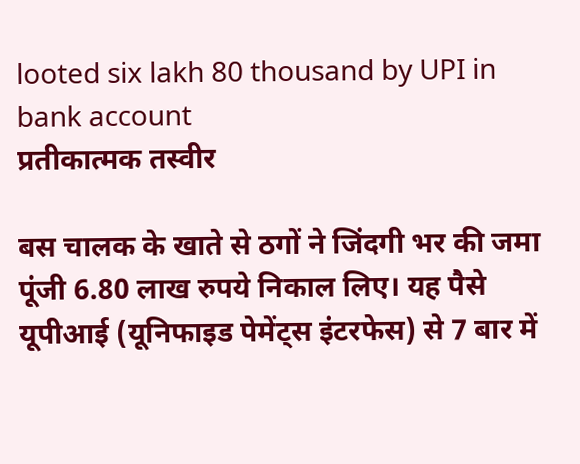looted six lakh 80 thousand by UPI in bank account
प्रतीकात्मक तस्वीर

बस चालक के खाते से ठगों ने जिंदगी भर की जमा पूंजी 6.80 लाख रुपये निकाल लिए। यह पैसे यूपीआई (यूनिफाइड पेमेंट्स इंटरफेस) से 7 बार में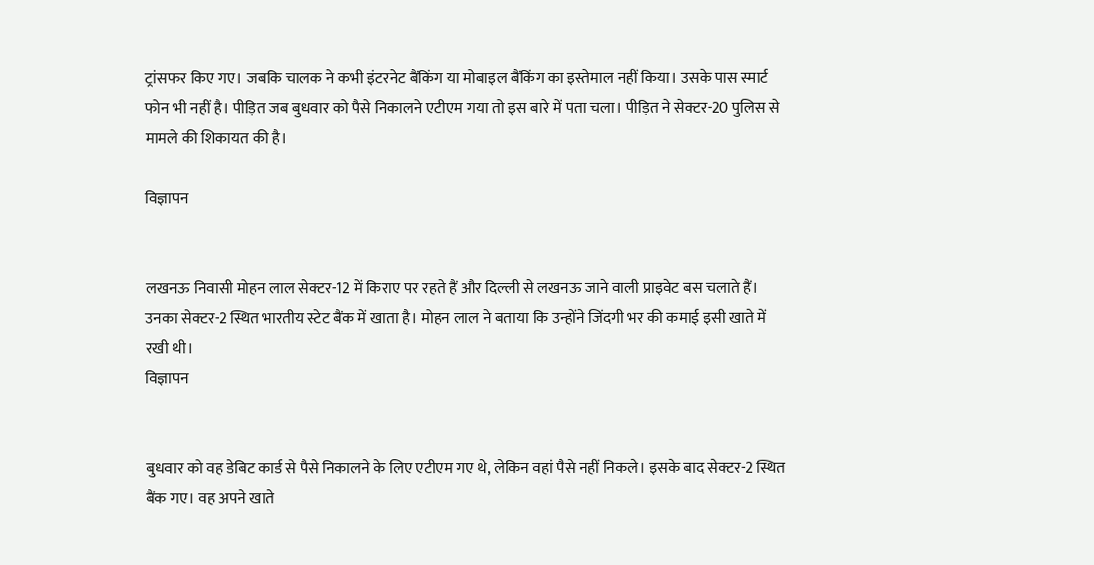ट्रांसफर किए गए। जबकि चालक ने कभी इंटरनेट बैंकिंग या मोबाइल बैंकिंग का इस्तेमाल नहीं किया। उसके पास स्मार्ट फोन भी नहीं है। पीड़ित जब बुधवार को पैसे निकालने एटीएम गया तो इस बारे में पता चला। पीड़ित ने सेक्टर-20 पुलिस से मामले की शिकायत की है।

विज्ञापन


लखनऊ निवासी मोहन लाल सेक्टर-12 में किराए पर रहते हैं और दिल्ली से लखनऊ जाने वाली प्राइवेट बस चलाते हैं। उनका सेक्टर-2 स्थित भारतीय स्टेट बैंक में खाता है। मोहन लाल ने बताया कि उन्होंने जिंदगी भर की कमाई इसी खाते में रखी थी।
विज्ञापन


बुधवार को वह डेबिट कार्ड से पैसे निकालने के लिए एटीएम गए थे, लेकिन वहां पैसे नहीं निकले। इसके बाद सेक्टर-2 स्थित बैंक गए। वह अपने खाते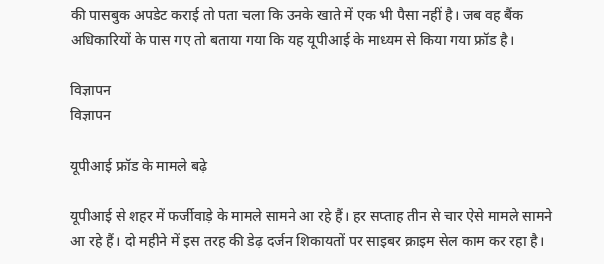की पासबुक अपडेट कराई तो पता चला कि उनके खाते में एक भी पैसा नहीं है। जब वह बैंक अधिकारियों के पास गए तो बताया गया कि यह यूपीआई के माध्यम से किया गया फ्रॉड है।

विज्ञापन
विज्ञापन

यूपीआई फ्रॉड के मामले बढ़े

यूपीआई से शहर में फर्जीवाड़े के मामले सामने आ रहे हैं। हर सप्ताह तीन से चार ऐसे मामले सामने आ रहे हैं। दो महीने में इस तरह की डेढ़ दर्जन शिकायतों पर साइबर क्राइम सेल काम कर रहा है।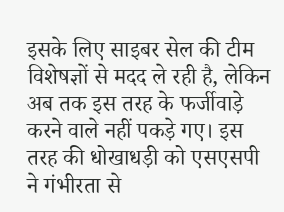इसके लिए साइबर सेल की टीम विशेषज्ञों से मदद ले रही है, लेकिन अब तक इस तरह के फर्जीवाड़े करने वाले नहीं पकड़े गए। इस तरह की धोखाधड़ी को एसएसपी ने गंभीरता से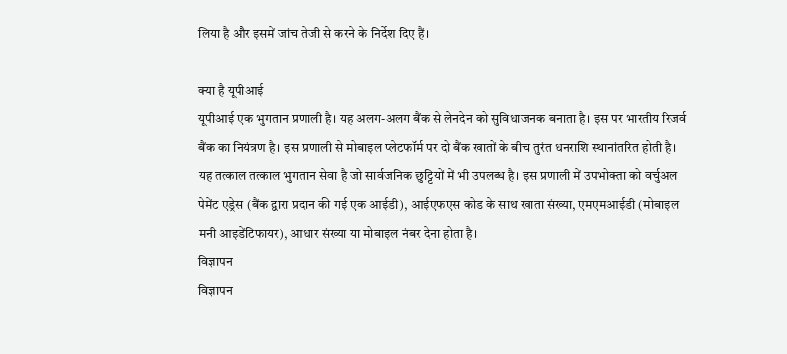लिया है और इसमें जांच तेजी से करने के निर्देश दिए हैं।

क्या है यूपीआई
यूपीआई एक भुगतान प्रणाली है। यह अलग-अलग बैंक से लेनदेन को सुविधाजनक बनाता है। इस पर भारतीय रिजर्व बैंक का नियंत्रण है। इस प्रणाली से मोबाइल प्लेटफॉर्म पर दो बैंक खातों के बीच तुरंत धनराशि स्थानांतरित होती है। यह तत्काल तत्काल भुगतान सेवा है जो सार्वजनिक छुट्टियों में भी उपलब्ध है। इस प्रणाली में उपभोक्ता को वर्चुअल पेमेंट एड्रेस (बैंक द्वारा प्रदान की गई एक आईडी), आईएफएस कोड के साथ खाता संख्या, एमएमआईडी (मोबाइल मनी आइडेंटिफायर), आधार संख्या या मोबाइल नंबर देना होता है।
विज्ञापन
विज्ञापन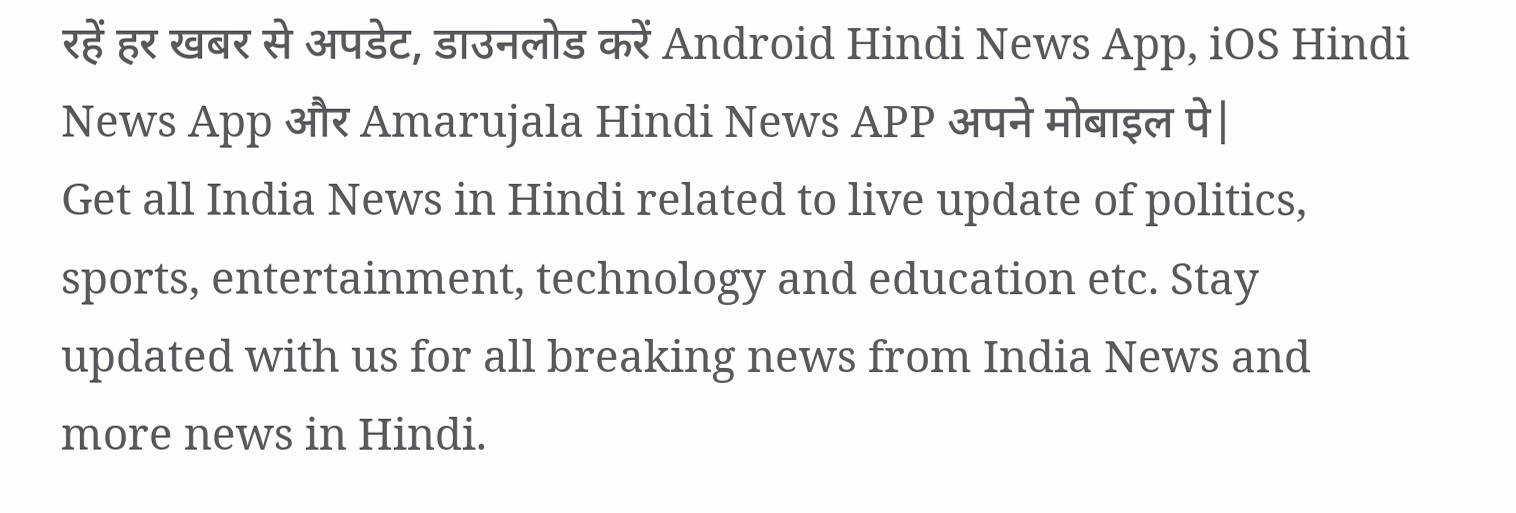रहें हर खबर से अपडेट, डाउनलोड करें Android Hindi News App, iOS Hindi News App और Amarujala Hindi News APP अपने मोबाइल पे|
Get all India News in Hindi related to live update of politics, sports, entertainment, technology and education etc. Stay updated with us for all breaking news from India News and more news in Hindi.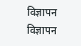विज्ञापन
विज्ञापन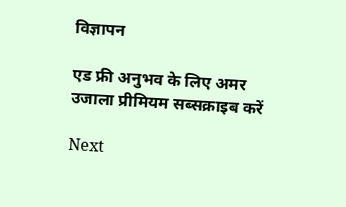विज्ञापन

एड फ्री अनुभव के लिए अमर उजाला प्रीमियम सब्सक्राइब करें

Next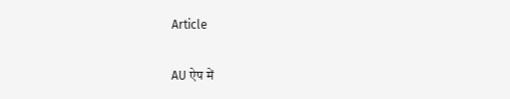Article

AU ऐप में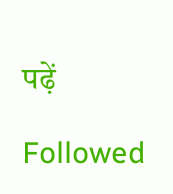पढ़ें

Followed